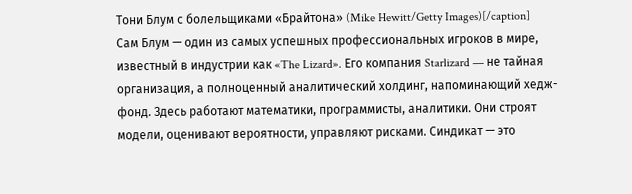Тони Блум с болельщиками «Брайтона» (Mike Hewitt/Getty Images)[/caption]
Сам Блум — один из самых успешных профессиональных игроков в мире, известный в индустрии как «The Lizard». Его компания Starlizard — не тайная организация, а полноценный аналитический холдинг, напоминающий хедж-фонд. Здесь работают математики, программисты, аналитики. Они строят модели, оценивают вероятности, управляют рисками. Синдикат — это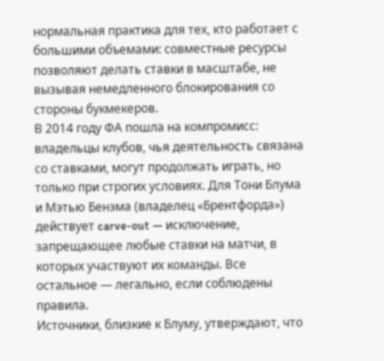нормальная практика для тех, кто работает с большими объемами: совместные ресурсы позволяют делать ставки в масштабе, не вызывая немедленного блокирования со стороны букмекеров.
В 2014 году ФА пошла на компромисс: владельцы клубов, чья деятельность связана со ставками, могут продолжать играть, но только при строгих условиях. Для Тони Блума и Мэтью Бенэма (владелец «Брентфорда») действует carve-out — исключение, запрещающее любые ставки на матчи, в которых участвуют их команды. Все остальное — легально, если соблюдены правила.
Источники, близкие к Блуму, утверждают, что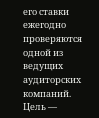его ставки ежегодно проверяются одной из ведущих аудиторских компаний. Цель —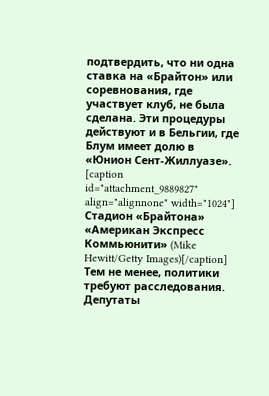подтвердить, что ни одна ставка на «Брайтон» или соревнования, где участвует клуб, не была сделана. Эти процедуры действуют и в Бельгии, где Блум имеет долю в «Юнион Сент-Жиллуазе».
[caption id="attachment_9889827" align="alignnone" width="1024"]
Стадион «Брайтона» «Американ Экспресс Коммьюнити» (Mike Hewitt/Getty Images)[/caption]
Тем не менее, политики требуют расследования. Депутаты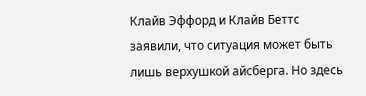Клайв Эффорд и Клайв Беттс заявили, что ситуация может быть лишь верхушкой айсберга. Но здесь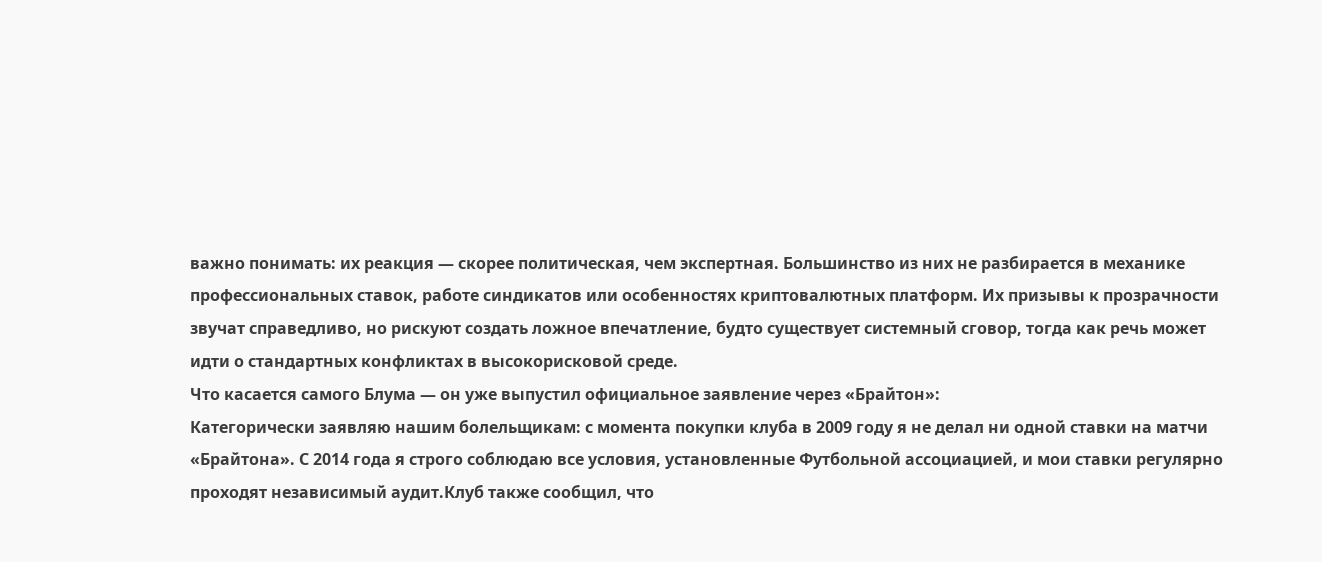важно понимать: их реакция — скорее политическая, чем экспертная. Большинство из них не разбирается в механике профессиональных ставок, работе синдикатов или особенностях криптовалютных платформ. Их призывы к прозрачности звучат справедливо, но рискуют создать ложное впечатление, будто существует системный сговор, тогда как речь может идти о стандартных конфликтах в высокорисковой среде.
Что касается самого Блума — он уже выпустил официальное заявление через «Брайтон»:
Категорически заявляю нашим болельщикам: с момента покупки клуба в 2009 году я не делал ни одной ставки на матчи «Брайтона». С 2014 года я строго соблюдаю все условия, установленные Футбольной ассоциацией, и мои ставки регулярно проходят независимый аудит.Клуб также сообщил, что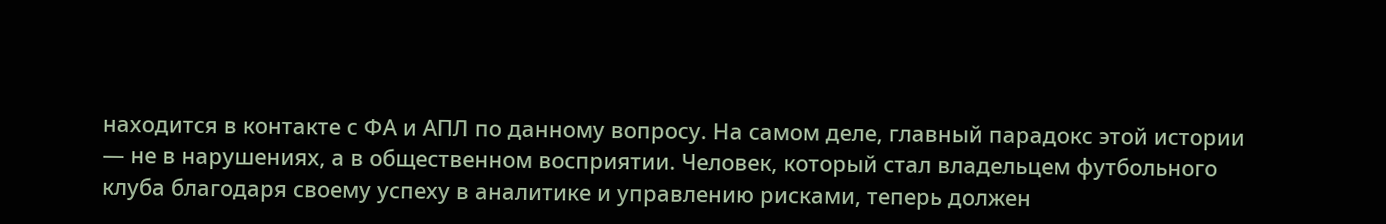находится в контакте с ФА и АПЛ по данному вопросу. На самом деле, главный парадокс этой истории — не в нарушениях, а в общественном восприятии. Человек, который стал владельцем футбольного клуба благодаря своему успеху в аналитике и управлению рисками, теперь должен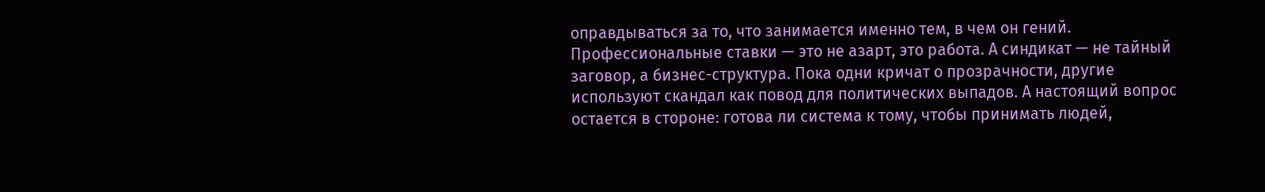оправдываться за то, что занимается именно тем, в чем он гений. Профессиональные ставки — это не азарт, это работа. А синдикат — не тайный заговор, а бизнес-структура. Пока одни кричат о прозрачности, другие используют скандал как повод для политических выпадов. А настоящий вопрос остается в стороне: готова ли система к тому, чтобы принимать людей,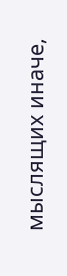мыслящих иначе,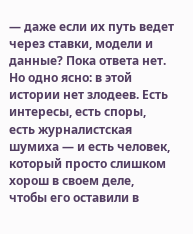— даже если их путь ведет через ставки, модели и данные? Пока ответа нет. Но одно ясно: в этой истории нет злодеев. Есть интересы, есть споры, есть журналистская шумиха — и есть человек, который просто слишком хорош в своем деле, чтобы его оставили в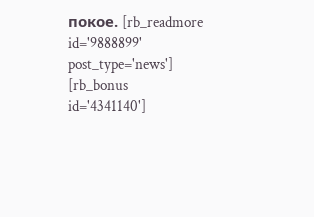покое. [rb_readmore id='9888899' post_type='news'] [rb_bonus id='4341140']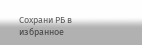Сохрани РБ в избранное